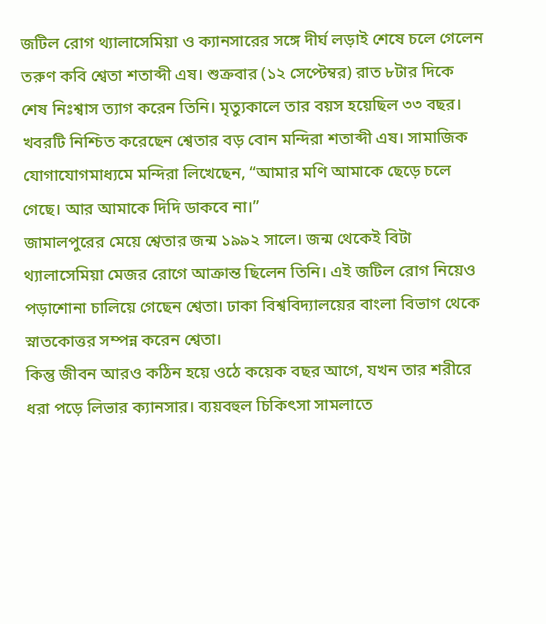জটিল রোগ থ্যালাসেমিয়া ও ক্যানসারের সঙ্গে দীর্ঘ লড়াই শেষে চলে গেলেন তরুণ কবি শ্বেতা শতাব্দী এষ। শুক্রবার (১২ সেপ্টেম্বর) রাত ৮টার দিকে শেষ নিঃশ্বাস ত্যাগ করেন তিনি। মৃত্যুকালে তার বয়স হয়েছিল ৩৩ বছর।
খবরটি নিশ্চিত করেছেন শ্বেতার বড় বোন মন্দিরা শতাব্দী এষ। সামাজিক যোগাযোগমাধ্যমে মন্দিরা লিখেছেন, “আমার মণি আমাকে ছেড়ে চলে গেছে। আর আমাকে দিদি ডাকবে না।”
জামালপুরের মেয়ে শ্বেতার জন্ম ১৯৯২ সালে। জন্ম থেকেই বিটা থ্যালাসেমিয়া মেজর রোগে আক্রান্ত ছিলেন তিনি। এই জটিল রোগ নিয়েও পড়াশোনা চালিয়ে গেছেন শ্বেতা। ঢাকা বিশ্ববিদ্যালয়ের বাংলা বিভাগ থেকে স্নাতকোত্তর সম্পন্ন করেন শ্বেতা।
কিন্তু জীবন আরও কঠিন হয়ে ওঠে কয়েক বছর আগে, যখন তার শরীরে ধরা পড়ে লিভার ক্যানসার। ব্যয়বহুল চিকিৎসা সামলাতে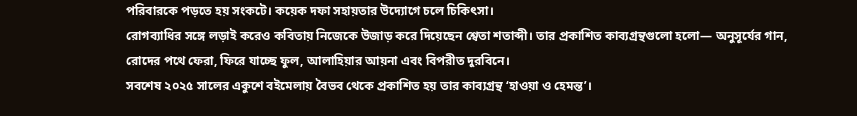পরিবারকে পড়তে হয় সংকটে। কয়েক দফা সহায়তার উদ্যোগে চলে চিকিৎসা।
রোগব্যাধির সঙ্গে লড়াই করেও কবিতায় নিজেকে উজাড় করে দিয়েছেন শ্বেতা শতাব্দী। তার প্রকাশিত কাব্যগ্রন্থগুলো হলো— অনুসূর্যের গান, রোদের পথে ফেরা, ফিরে যাচ্ছে ফুল, আলাহিয়ার আয়না এবং বিপরীত দুরবিনে।
সবশেষ ২০২৫ সালের একুশে বইমেলায় বৈভব থেকে প্রকাশিত হয় তার কাব্যগ্রন্থ ‘হাওয়া ও হেমন্ত’।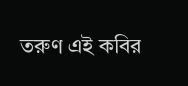তরুণ এই কবির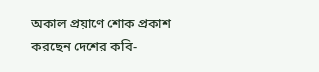অকাল প্রয়াণে শোক প্রকাশ করছেন দেশের কবি-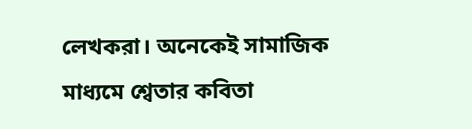লেখকরা। অনেকেই সামাজিক মাধ্যমে শ্বেতার কবিতা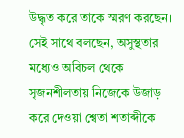উদ্ধৃত করে তাকে স্মরণ করছেন। সেই সাথে বলছেন, অসুস্থতার মধ্যেও অবিচল থেকে সৃজনশীলতায় নিজেকে উজাড় করে দেওয়া শ্বেতা শতাব্দীকে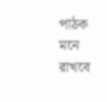পাঠক মনে রাখবে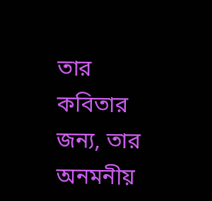তার কবিতার জন্য, তার অনমনীয়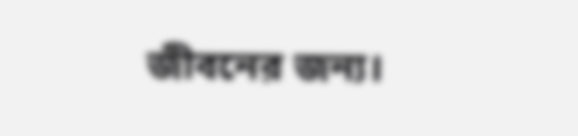জীবনের জন্য।